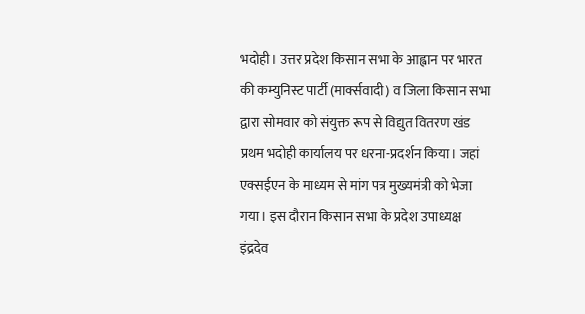भदोही। उत्तर प्रदेश किसान सभा के आह्वान पर भारत की कम्युनिस्ट पार्टी (मार्क्सवादी) व जिला किसान सभा द्वारा सोमवार को संयुक्त रूप से विद्युत वितरण खंड प्रथम भदोही कार्यालय पर धरना-प्रदर्शन किया। जहां एक्सईएन के माध्यम से मांग पत्र मुख्यमंत्री को भेजा गया। इस दौरान किसान सभा के प्रदेश उपाध्यक्ष इंद्रदेव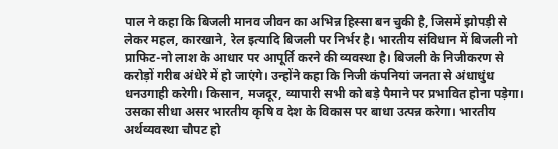पाल ने कहा कि बिजली मानव जीवन का अभिन्न हिस्सा बन चुकी है, जिसमें झोपड़ी से लेकर महल, कारखाने, रेल इत्यादि बिजली पर निर्भर है। भारतीय संविधान में बिजली नो प्राफिट-नो लाश के आधार पर आपूर्ति करने की व्यवस्था है। बिजली के निजीकरण से करोड़ों गरीब अंधेरे में हो जाएंगे। उन्होंने कहा कि निजी कंपनियां जनता से अंधाधुंध धनउगाही करेगी। किसान, मजदूर, व्यापारी सभी को बड़े पैमाने पर प्रभावित होना पड़ेगा। उसका सीधा असर भारतीय कृषि व देश के विकास पर बाधा उत्पन्न करेगा। भारतीय अर्थव्यवस्था चौपट हो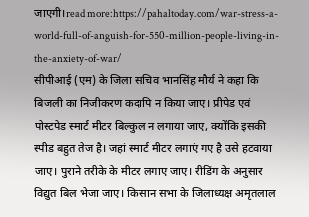जाएगी।read more:https://pahaltoday.com/war-stress-a-world-full-of-anguish-for-550-million-people-living-in-the-anxiety-of-war/
सीपीआई (एम) के जिला सचिव भानसिंह मौर्य ने कहा कि बिजली का निजीकरण कदापि न किया जाए। प्रीपेड एवं पोस्टपेड स्मार्ट मीटर बिल्कुल न लगाया जाए, क्योंकि इसकी स्पीड बहुत तेज है। जहां स्मार्ट मीटर लगाएं गए है उसे हटवाया जाए। पुराने तरीके के मीटर लगाए जाए। रीडिंग के अनुसार विद्युत बिल भेजा जाए। किसान सभा के जिलाध्यक्ष अमृतलाल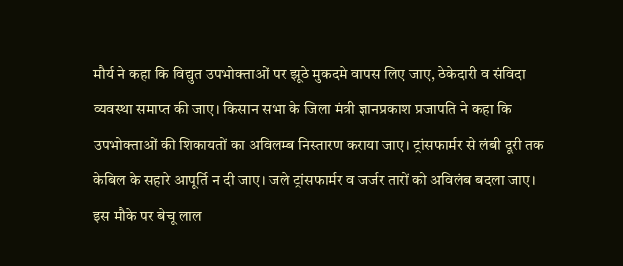मौर्य ने कहा कि विद्युत उपभोक्ताओं पर झूठे मुकदमे वापस लिए जाए, ठेकेदारी व संविदा व्यवस्था समाप्त की जाए। किसान सभा के जिला मंत्री ज्ञानप्रकाश प्रजापति ने कहा कि उपभोक्ताओं की शिकायतों का अविलम्ब निस्तारण कराया जाए। ट्रांसफार्मर से लंबी दूरी तक केबिल के सहारे आपूर्ति न दी जाए। जले ट्रांसफार्मर व जर्जर तारों को अविलंब बदला जाए। इस मौके पर बेचू लाल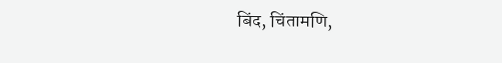बिंद, चिंतामणि,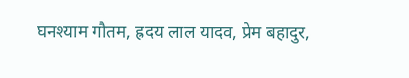घनश्याम गौतम, ह्रदय लाल यादव, प्रेम बहादुर,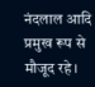नंदलाल आदि प्रमुख रूप से मौजूद रहे।